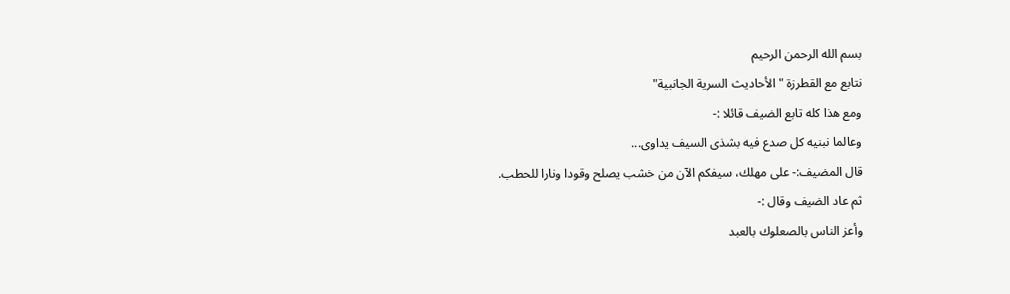بسم الله الرحمن الرحيم
نتابع مع القطرزة " الأحاديث السرية الجانبية"
ومع هذا كله تابع الضيف قائلا :-
وعالما نبنيه كل صدع فيه بشذى السيف يداوى...
قال المضيف:- على مهلك، سيفكم الآن من خشب يصلح وقودا ونارا للحطب.
ثم عاد الضيف وقال :-
وأعز الناس بالصعلوك بالعبد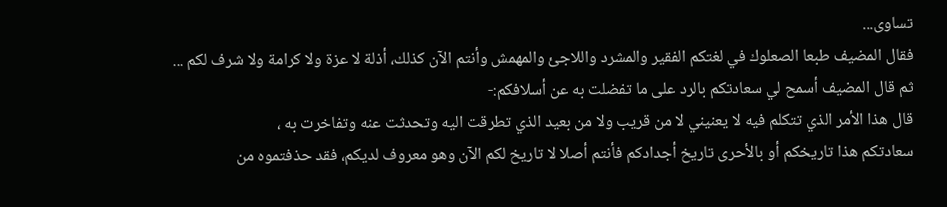تساوى...
فقال المضيف طبعا الصعلوك في لغتكم الفقير والمشرد واللاجئ والمهمش وأنتم الآن كذلك، أذلة لا عزة ولا كرامة ولا شرف لكم ...
ثم قال المضيف أسمح لي سعادتكم بالرد على ما تفضلت به عن أسلافكم:-
قال هذا الأمر الذي تتكلم فيه لا يعنيني لا من قريب ولا من بعيد الذي تطرقت اليه وتحدثت عنه وتفاخرت به ،
سعادتكم هذا تاريخكم أو بالأحرى تاريخ أجدادكم فأنتم أصلا لا تاريخ لكم الآن وهو معروف لديكم، فقد حذفتموه من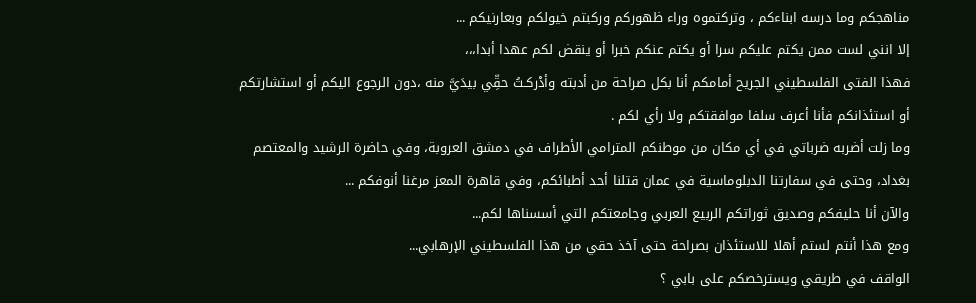مناهجكم وما درسه ابناءكم ، وتركتموه وراء ظهوركم وركبتم خيولكم وبعارنيكم ...
إلا انني لست ممن يكتم عليكم سرا أو يكتم عنكم خبرا أو ينقض لكم عهدا أبدا،،،
فهذا الفتى الفلسطيني الجريح أمامكم أنا بكل صراحة من أدبته وأدْركـتُ حقِّي بيدَيَّ منه ،دون الرجوع اليكم أو استشارتكم أو استئذانكم فأنا أعرف سلفا موافقتكم ولا رأي لكم .
وما زلت أضربه ضرباتي في أي مكان من موطنكم المترامي الأطراف في دمشق العروبة، وفي حاضرة الرشيد والمعتصم بغداد، وحتى في سفارتنا الدبلوماسية في عمان قتلنا أحد أطبائكم، وفي قاهرة المعز مرغنا أنوفكم ...
والآن أنا حليفكم وصديق ثوراتكم الربيع العربي وجامعتكم التي أسسناها لكم...
ومع هذا أنتم لستم أهلا للاستئذان بصراحة حتى آخذ حقي من هذا الفلسطيني الإرهابي...
الواقف في طريقي ويسترخصكم على بابي ؟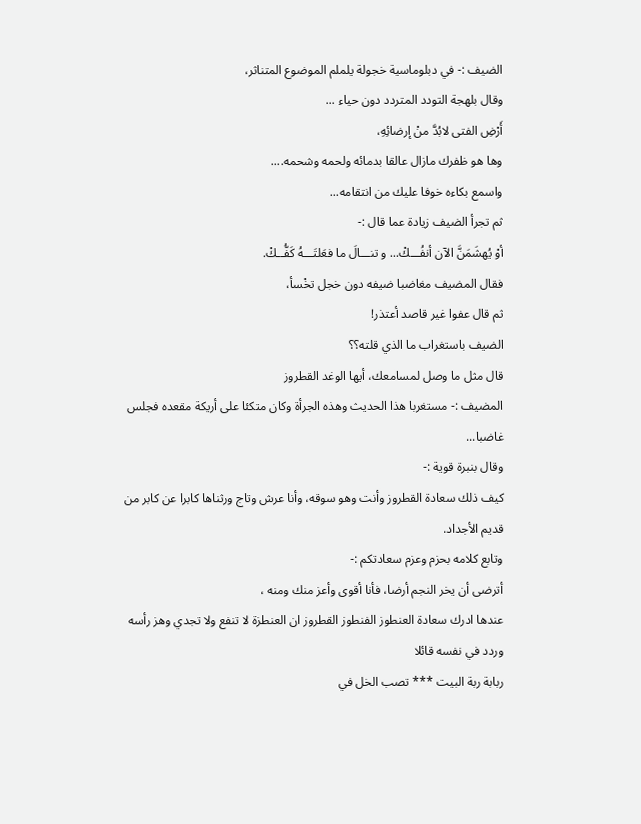الضيف :- في دبلوماسية خجولة يلملم الموضوع المتناثر،
وقال بلهجة التودد المتردد دون حياء ...
أَرْضِ الفتى لابُدَّ منْ إرضائِهِ،
وها هو ظفرك مازال عالقا بدمائه ولحمه وشحمه....
واسمع بكاءه خوفا عليك من انتقامه...
ثم تجرأ الضيف زيادة عما قال :-
أوْ يُهشَمَنَّ الآن أنفُـــكْ... و تنـــالَ ما فعَلتَـــهُ كَفُّــكْ.
فقال المضيف مغاضبا ضيفه دون خجل تخْسأ،
ثم قال عفوا غير قاصد أعتذر!
الضيف باستغراب ما الذي قلته؟؟
قال مثل ما وصل لمسامعك، أيها الوغد القطروز
المضيف :- مستغربا هذا الحديث وهذه الجرأة وكان متكئا على أريكة مقعده فجلس غاضبا...
وقال بنبرة قوية :-
كيف ذلك سعادة القطروز وأنت وهو سوقه، وأنا عرش وتاج ورثناها كابرا عن كابر من قديم الأجداد.
وتابع كلامه بحزم وعزم سعادتكم :-
أترضى أن يخر النجم أرضا، فأنا أقوى وأعز منك ومنه ،
عندها ادرك سعادة العنطوز الفنطوز القطروز ان العنطزة لا تنفع ولا تجدي وهز رأسه وردد في نفسه قائلا
ربابة ربة البيت *** تصب الخل في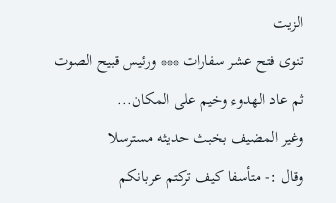الزيت
تنوى فتح عشر سفارات *** ورئيس قبيح الصوت
ثم عاد الهدوء وخيم على المكان...
وغير المضيف بخبث حديثه مسترسلا
وقال :- متأسفا كيف تركتم عربانكم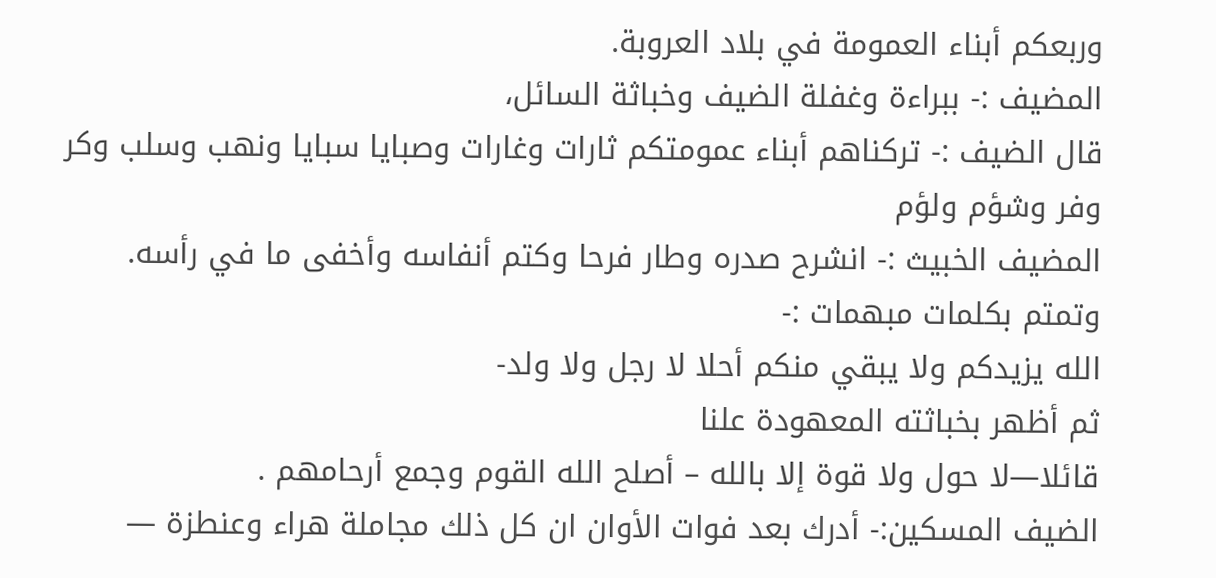وربعكم أبناء العمومة في بلاد العروبة.
المضيف :- ببراءة وغفلة الضيف وخباثة السائل،
قال الضيف :- تركناهم أبناء عمومتكم ثارات وغارات وصبايا سبايا ونهب وسلب وكر وفر وشؤم ولؤم
المضيف الخبيث :- انشرح صدره وطار فرحا وكتم أنفاسه وأخفى ما في رأسه.
وتمتم بكلمات مبهمات :-
الله يزيدكم ولا يبقي منكم أحلا لا رجل ولا ولد-
ثم أظهر بخباثته المعهودة علنا
قائلا—لا حول ولا قوة إلا بالله – أصلح الله القوم وجمع أرحامهم .
الضيف المسكين:- أدرك بعد فوات الأوان ان كل ذلك مجاملة هراء وعنطزة —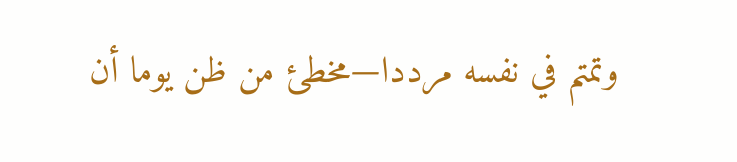وتمتم في نفسه مرددا—مخطئ من ظن يوما أن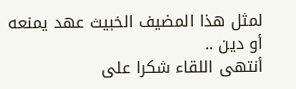لمثل هذا المضيف الخبيث عهد يمنعه أو دين ..
أنتهى اللقاء شكرا على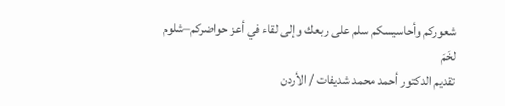شعوركم وأحاسيسكم سلم على ربعك وإلى لقاء في أعز حواضركم–شلوم لخَمَ
تقديم الدكتور أحمد محمد شديفات / الأردن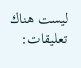ليست هناك تعليقات: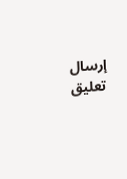إرسال تعليق